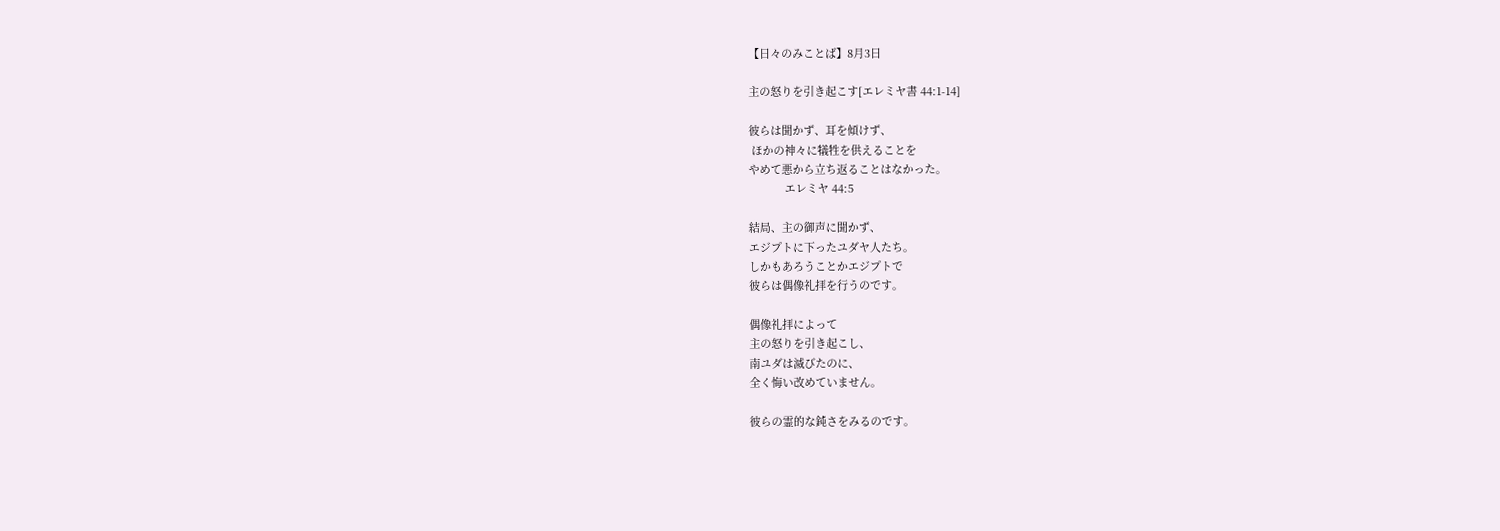【日々のみことば】8月3日

主の怒りを引き起こす[エレミヤ書 44:1-14]

彼らは聞かず、耳を傾けず、
 ほかの神々に犠牲を供えることを
やめて悪から立ち返ることはなかった。
            エレミヤ 44:5

結局、主の御声に聞かず、
エジプトに下ったユダヤ人たち。
しかもあろうことかエジプトで
彼らは偶像礼拝を行うのです。

偶像礼拝によって
主の怒りを引き起こし、
南ユダは滅びたのに、
全く悔い改めていません。

彼らの霊的な鈍さをみるのです。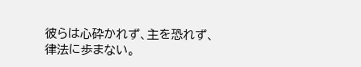彼らは心砕かれず、主を恐れず、
律法に歩まない。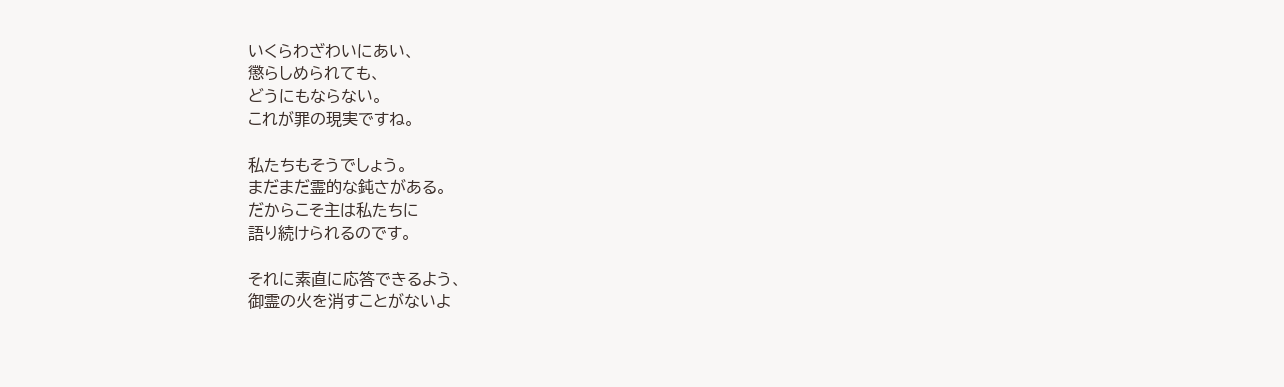いくらわざわいにあい、
懲らしめられても、
どうにもならない。
これが罪の現実ですね。

私たちもそうでしょう。
まだまだ霊的な鈍さがある。
だからこそ主は私たちに
語り続けられるのです。

それに素直に応答できるよう、
御霊の火を消すことがないよ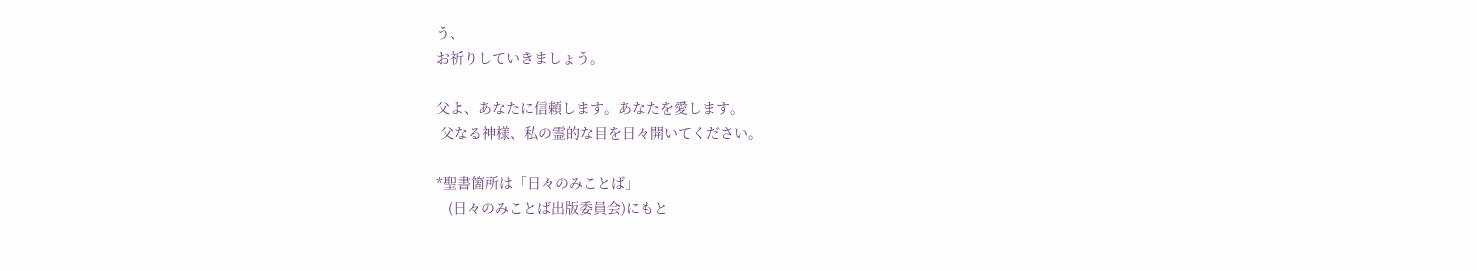う、
お祈りしていきましょう。

父よ、あなたに信頼します。あなたを愛します。
 父なる神様、私の霊的な目を日々開いてください。

*聖書箇所は「日々のみことば」
   (日々のみことば出版委員会)にもと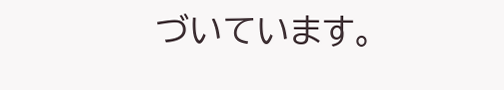づいています。